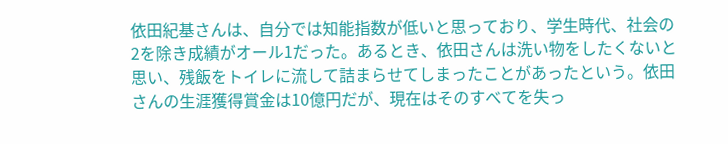依田紀基さんは、自分では知能指数が低いと思っており、学生時代、社会の2を除き成績がオール1だった。あるとき、依田さんは洗い物をしたくないと思い、残飯をトイレに流して詰まらせてしまったことがあったという。依田さんの生涯獲得賞金は10億円だが、現在はそのすべてを失っ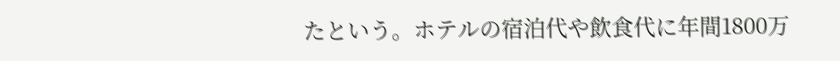たという。ホテルの宿泊代や飲食代に年間1800万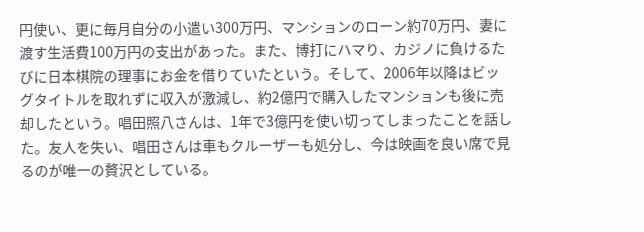円使い、更に毎月自分の小遣い300万円、マンションのローン約70万円、妻に渡す生活費100万円の支出があった。また、博打にハマり、カジノに負けるたびに日本棋院の理事にお金を借りていたという。そして、2006年以降はビッグタイトルを取れずに収入が激減し、約2億円で購入したマンションも後に売却したという。唱田照八さんは、1年で3億円を使い切ってしまったことを話した。友人を失い、唱田さんは車もクルーザーも処分し、今は映画を良い席で見るのが唯一の贅沢としている。